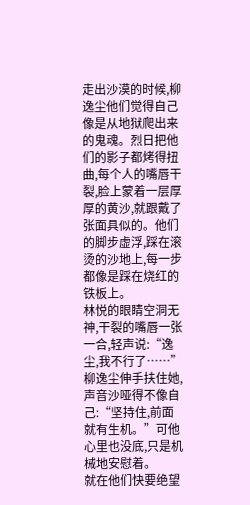走出沙漠的时候,柳逸尘他们觉得自己像是从地狱爬出来的鬼魂。烈日把他们的影子都烤得扭曲,每个人的嘴唇干裂,脸上蒙着一层厚厚的黄沙,就跟戴了张面具似的。他们的脚步虚浮,踩在滚烫的沙地上,每一步都像是踩在烧红的铁板上。
林悦的眼睛空洞无神,干裂的嘴唇一张一合,轻声说:“逸尘,我不行了……”柳逸尘伸手扶住她,声音沙哑得不像自己:“坚持住,前面就有生机。”可他心里也没底,只是机械地安慰着。
就在他们快要绝望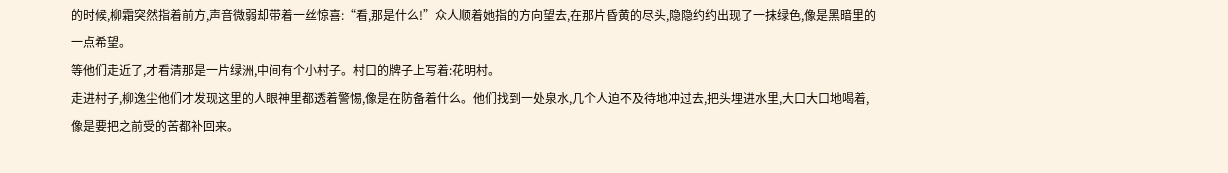的时候,柳霜突然指着前方,声音微弱却带着一丝惊喜:“看,那是什么!”众人顺着她指的方向望去,在那片昏黄的尽头,隐隐约约出现了一抹绿色,像是黑暗里的一点希望。
等他们走近了,才看清那是一片绿洲,中间有个小村子。村口的牌子上写着:花明村。
走进村子,柳逸尘他们才发现这里的人眼神里都透着警惕,像是在防备着什么。他们找到一处泉水,几个人迫不及待地冲过去,把头埋进水里,大口大口地喝着,像是要把之前受的苦都补回来。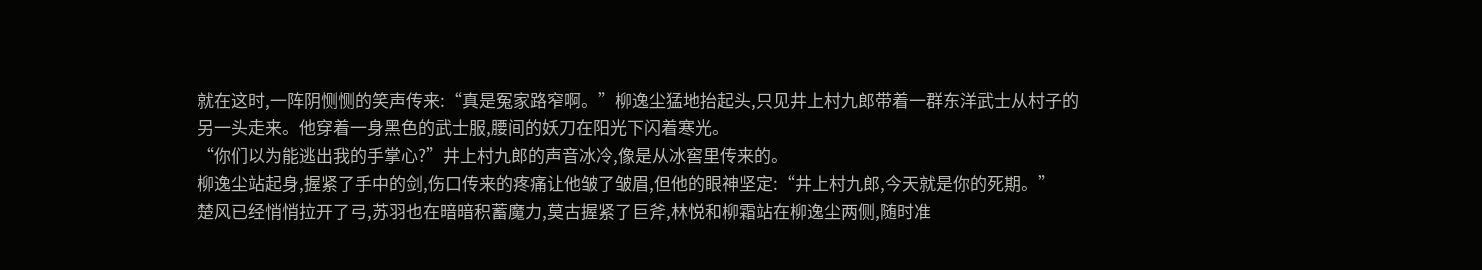就在这时,一阵阴恻恻的笑声传来:“真是冤家路窄啊。”柳逸尘猛地抬起头,只见井上村九郎带着一群东洋武士从村子的另一头走来。他穿着一身黑色的武士服,腰间的妖刀在阳光下闪着寒光。
“你们以为能逃出我的手掌心?”井上村九郎的声音冰冷,像是从冰窖里传来的。
柳逸尘站起身,握紧了手中的剑,伤口传来的疼痛让他皱了皱眉,但他的眼神坚定:“井上村九郎,今天就是你的死期。”
楚风已经悄悄拉开了弓,苏羽也在暗暗积蓄魔力,莫古握紧了巨斧,林悦和柳霜站在柳逸尘两侧,随时准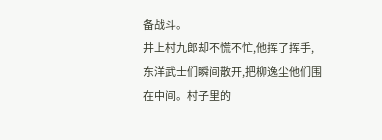备战斗。
井上村九郎却不慌不忙,他挥了挥手,东洋武士们瞬间散开,把柳逸尘他们围在中间。村子里的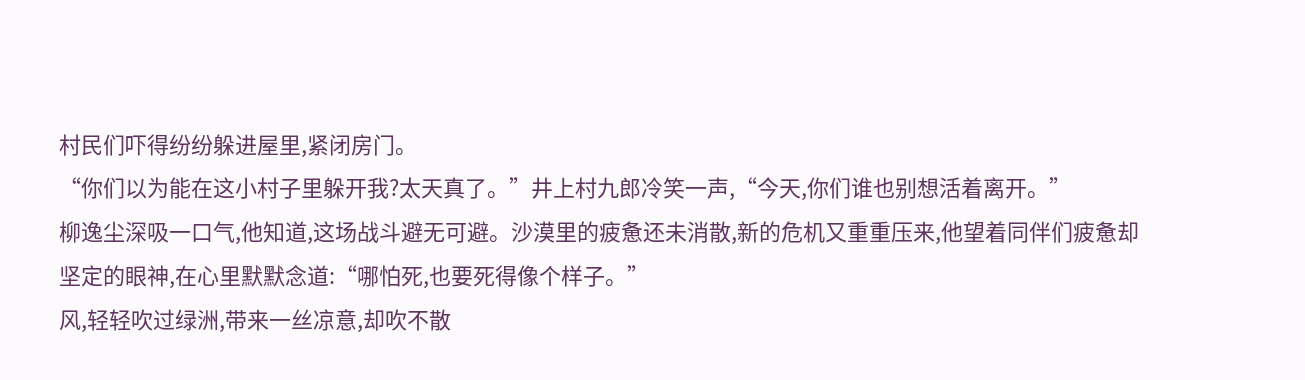村民们吓得纷纷躲进屋里,紧闭房门。
“你们以为能在这小村子里躲开我?太天真了。”井上村九郎冷笑一声,“今天,你们谁也别想活着离开。”
柳逸尘深吸一口气,他知道,这场战斗避无可避。沙漠里的疲惫还未消散,新的危机又重重压来,他望着同伴们疲惫却坚定的眼神,在心里默默念道:“哪怕死,也要死得像个样子。”
风,轻轻吹过绿洲,带来一丝凉意,却吹不散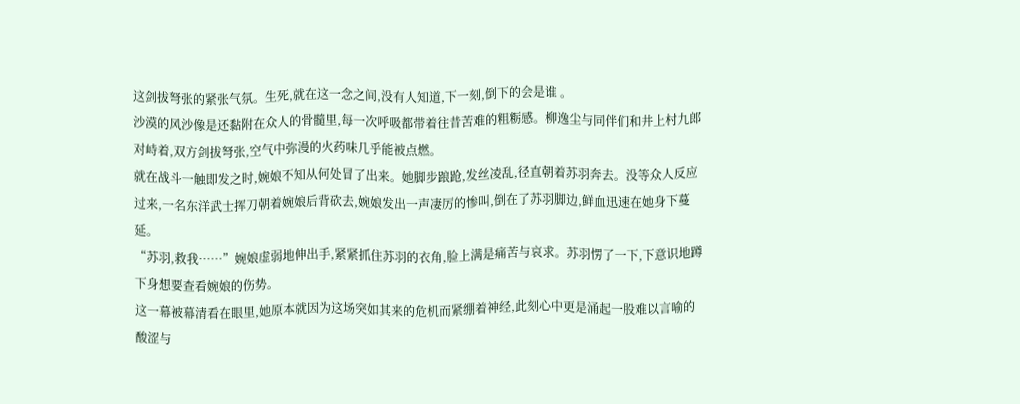这剑拔弩张的紧张气氛。生死,就在这一念之间,没有人知道,下一刻,倒下的会是谁 。
沙漠的风沙像是还黏附在众人的骨髓里,每一次呼吸都带着往昔苦难的粗粝感。柳逸尘与同伴们和井上村九郎对峙着,双方剑拔弩张,空气中弥漫的火药味几乎能被点燃。
就在战斗一触即发之时,婉娘不知从何处冒了出来。她脚步踉跄,发丝凌乱,径直朝着苏羽奔去。没等众人反应过来,一名东洋武士挥刀朝着婉娘后背砍去,婉娘发出一声凄厉的惨叫,倒在了苏羽脚边,鲜血迅速在她身下蔓延。
“苏羽,救我……”婉娘虚弱地伸出手,紧紧抓住苏羽的衣角,脸上满是痛苦与哀求。苏羽愣了一下,下意识地蹲下身想要查看婉娘的伤势。
这一幕被幕清看在眼里,她原本就因为这场突如其来的危机而紧绷着神经,此刻心中更是涌起一股难以言喻的酸涩与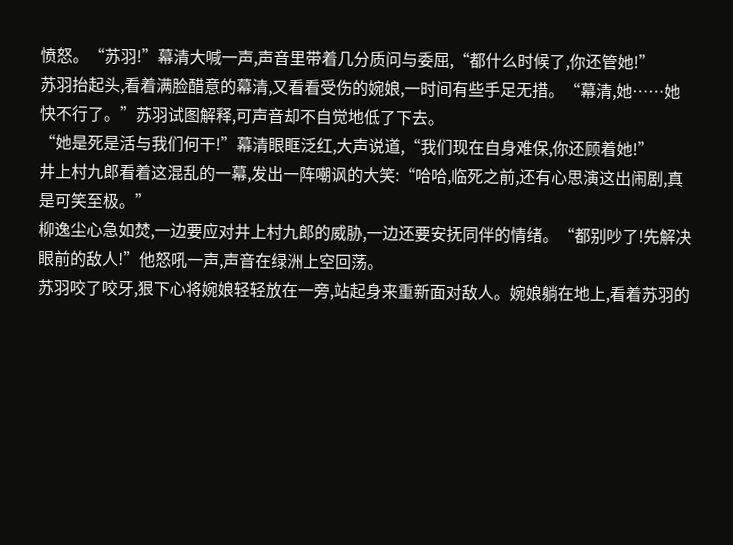愤怒。“苏羽!”幕清大喊一声,声音里带着几分质问与委屈,“都什么时候了,你还管她!”
苏羽抬起头,看着满脸醋意的幕清,又看看受伤的婉娘,一时间有些手足无措。“幕清,她……她快不行了。”苏羽试图解释,可声音却不自觉地低了下去。
“她是死是活与我们何干!”幕清眼眶泛红,大声说道,“我们现在自身难保,你还顾着她!”
井上村九郎看着这混乱的一幕,发出一阵嘲讽的大笑:“哈哈,临死之前,还有心思演这出闹剧,真是可笑至极。”
柳逸尘心急如焚,一边要应对井上村九郎的威胁,一边还要安抚同伴的情绪。“都别吵了!先解决眼前的敌人!”他怒吼一声,声音在绿洲上空回荡。
苏羽咬了咬牙,狠下心将婉娘轻轻放在一旁,站起身来重新面对敌人。婉娘躺在地上,看着苏羽的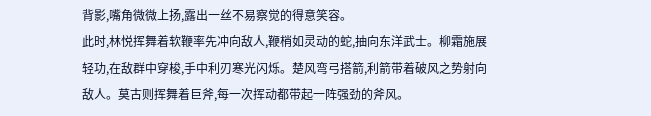背影,嘴角微微上扬,露出一丝不易察觉的得意笑容。
此时,林悦挥舞着软鞭率先冲向敌人,鞭梢如灵动的蛇,抽向东洋武士。柳霜施展轻功,在敌群中穿梭,手中利刃寒光闪烁。楚风弯弓搭箭,利箭带着破风之势射向敌人。莫古则挥舞着巨斧,每一次挥动都带起一阵强劲的斧风。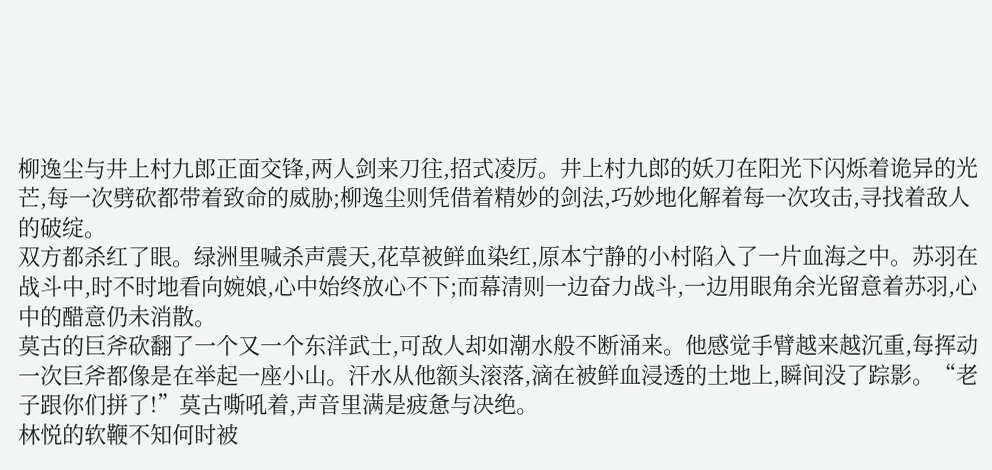柳逸尘与井上村九郎正面交锋,两人剑来刀往,招式凌厉。井上村九郎的妖刀在阳光下闪烁着诡异的光芒,每一次劈砍都带着致命的威胁;柳逸尘则凭借着精妙的剑法,巧妙地化解着每一次攻击,寻找着敌人的破绽。
双方都杀红了眼。绿洲里喊杀声震天,花草被鲜血染红,原本宁静的小村陷入了一片血海之中。苏羽在战斗中,时不时地看向婉娘,心中始终放心不下;而幕清则一边奋力战斗,一边用眼角余光留意着苏羽,心中的醋意仍未消散。
莫古的巨斧砍翻了一个又一个东洋武士,可敌人却如潮水般不断涌来。他感觉手臂越来越沉重,每挥动一次巨斧都像是在举起一座小山。汗水从他额头滚落,滴在被鲜血浸透的土地上,瞬间没了踪影。“老子跟你们拼了!”莫古嘶吼着,声音里满是疲惫与决绝。
林悦的软鞭不知何时被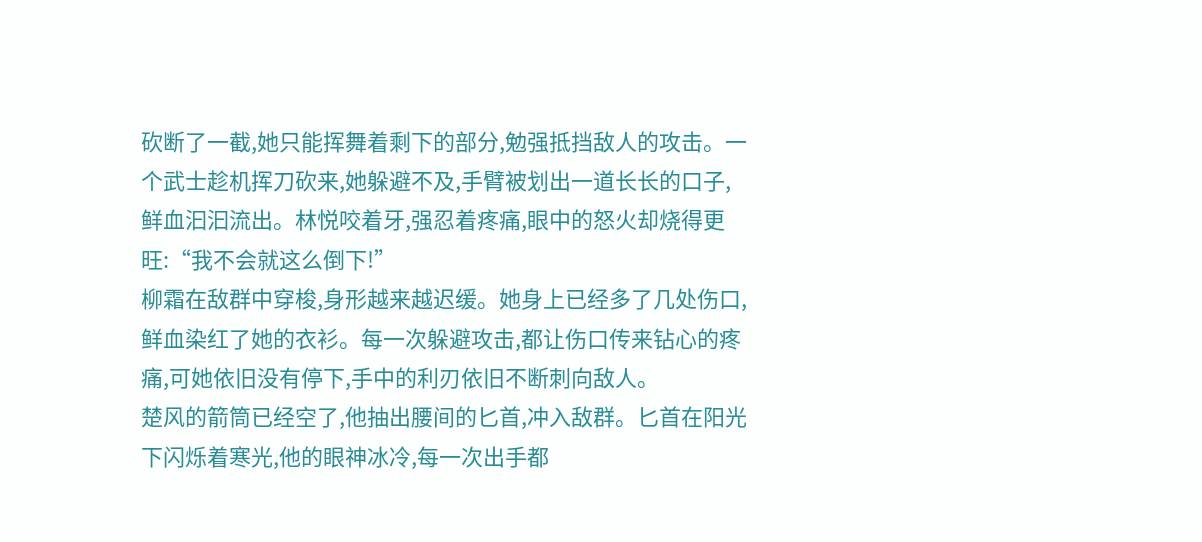砍断了一截,她只能挥舞着剩下的部分,勉强抵挡敌人的攻击。一个武士趁机挥刀砍来,她躲避不及,手臂被划出一道长长的口子,鲜血汩汩流出。林悦咬着牙,强忍着疼痛,眼中的怒火却烧得更旺:“我不会就这么倒下!”
柳霜在敌群中穿梭,身形越来越迟缓。她身上已经多了几处伤口,鲜血染红了她的衣衫。每一次躲避攻击,都让伤口传来钻心的疼痛,可她依旧没有停下,手中的利刃依旧不断刺向敌人。
楚风的箭筒已经空了,他抽出腰间的匕首,冲入敌群。匕首在阳光下闪烁着寒光,他的眼神冰冷,每一次出手都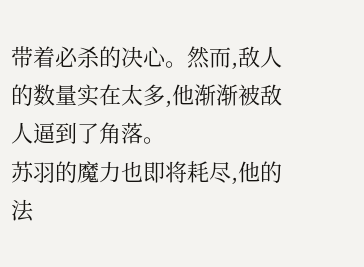带着必杀的决心。然而,敌人的数量实在太多,他渐渐被敌人逼到了角落。
苏羽的魔力也即将耗尽,他的法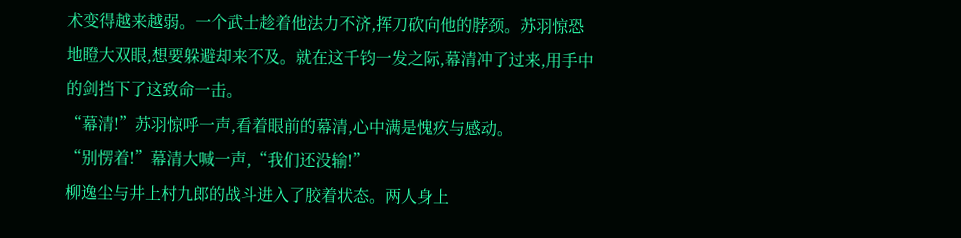术变得越来越弱。一个武士趁着他法力不济,挥刀砍向他的脖颈。苏羽惊恐地瞪大双眼,想要躲避却来不及。就在这千钧一发之际,幕清冲了过来,用手中的剑挡下了这致命一击。
“幕清!”苏羽惊呼一声,看着眼前的幕清,心中满是愧疚与感动。
“别愣着!”幕清大喊一声,“我们还没输!”
柳逸尘与井上村九郎的战斗进入了胶着状态。两人身上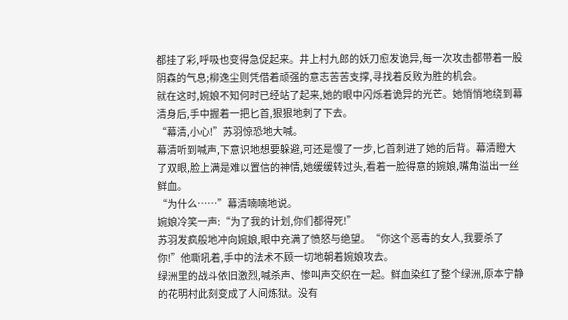都挂了彩,呼吸也变得急促起来。井上村九郎的妖刀愈发诡异,每一次攻击都带着一股阴森的气息;柳逸尘则凭借着顽强的意志苦苦支撑,寻找着反败为胜的机会。
就在这时,婉娘不知何时已经站了起来,她的眼中闪烁着诡异的光芒。她悄悄地绕到幕清身后,手中握着一把匕首,狠狠地刺了下去。
“幕清,小心!”苏羽惊恐地大喊。
幕清听到喊声,下意识地想要躲避,可还是慢了一步,匕首刺进了她的后背。幕清瞪大了双眼,脸上满是难以置信的神情,她缓缓转过头,看着一脸得意的婉娘,嘴角溢出一丝鲜血。
“为什么……”幕清喃喃地说。
婉娘冷笑一声:“为了我的计划,你们都得死!”
苏羽发疯般地冲向婉娘,眼中充满了愤怒与绝望。“你这个恶毒的女人,我要杀了你!”他嘶吼着,手中的法术不顾一切地朝着婉娘攻去。
绿洲里的战斗依旧激烈,喊杀声、惨叫声交织在一起。鲜血染红了整个绿洲,原本宁静的花明村此刻变成了人间炼狱。没有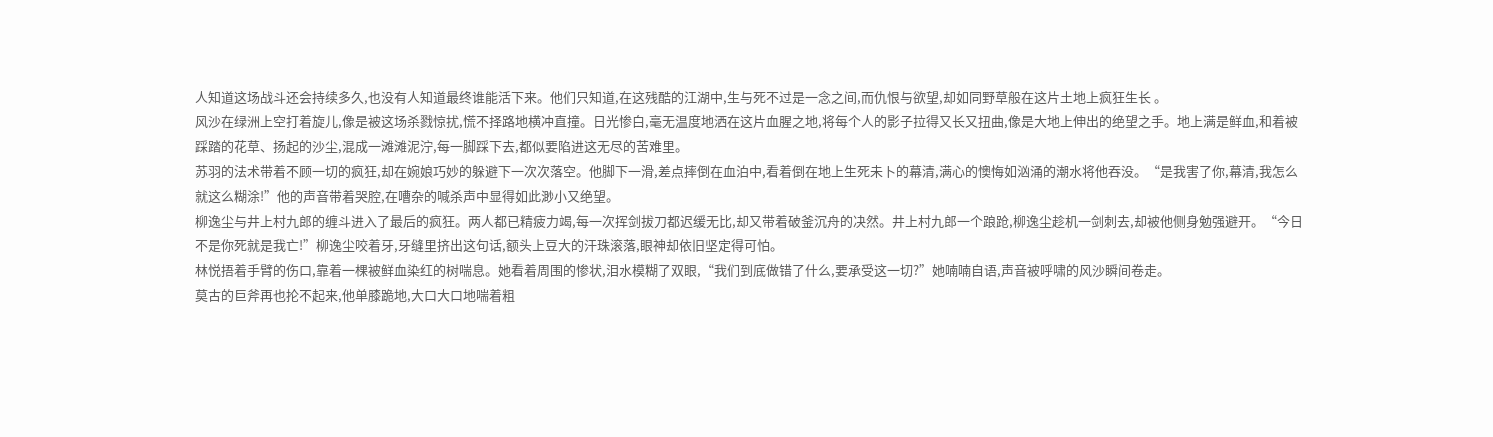人知道这场战斗还会持续多久,也没有人知道最终谁能活下来。他们只知道,在这残酷的江湖中,生与死不过是一念之间,而仇恨与欲望,却如同野草般在这片土地上疯狂生长 。
风沙在绿洲上空打着旋儿,像是被这场杀戮惊扰,慌不择路地横冲直撞。日光惨白,毫无温度地洒在这片血腥之地,将每个人的影子拉得又长又扭曲,像是大地上伸出的绝望之手。地上满是鲜血,和着被踩踏的花草、扬起的沙尘,混成一滩滩泥泞,每一脚踩下去,都似要陷进这无尽的苦难里。
苏羽的法术带着不顾一切的疯狂,却在婉娘巧妙的躲避下一次次落空。他脚下一滑,差点摔倒在血泊中,看着倒在地上生死未卜的幕清,满心的懊悔如汹涌的潮水将他吞没。“是我害了你,幕清,我怎么就这么糊涂!”他的声音带着哭腔,在嘈杂的喊杀声中显得如此渺小又绝望。
柳逸尘与井上村九郎的缠斗进入了最后的疯狂。两人都已精疲力竭,每一次挥剑拔刀都迟缓无比,却又带着破釜沉舟的决然。井上村九郎一个踉跄,柳逸尘趁机一剑刺去,却被他侧身勉强避开。“今日不是你死就是我亡!”柳逸尘咬着牙,牙缝里挤出这句话,额头上豆大的汗珠滚落,眼神却依旧坚定得可怕。
林悦捂着手臂的伤口,靠着一棵被鲜血染红的树喘息。她看着周围的惨状,泪水模糊了双眼,“我们到底做错了什么,要承受这一切?”她喃喃自语,声音被呼啸的风沙瞬间卷走。
莫古的巨斧再也抡不起来,他单膝跪地,大口大口地喘着粗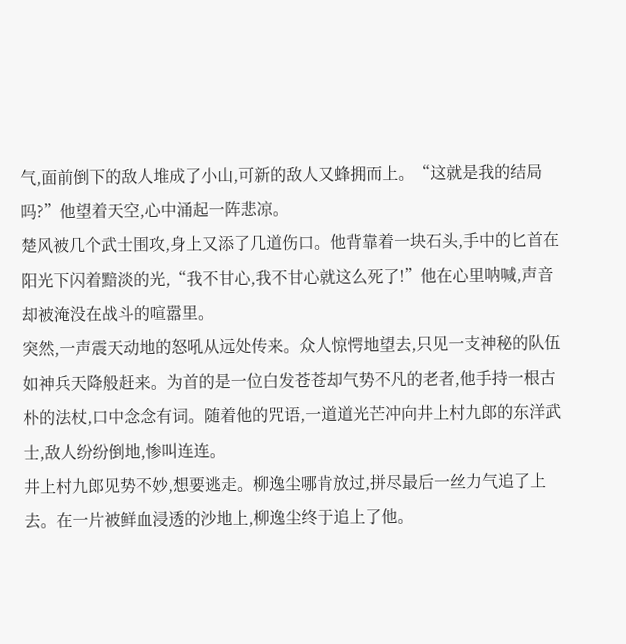气,面前倒下的敌人堆成了小山,可新的敌人又蜂拥而上。“这就是我的结局吗?”他望着天空,心中涌起一阵悲凉。
楚风被几个武士围攻,身上又添了几道伤口。他背靠着一块石头,手中的匕首在阳光下闪着黯淡的光,“我不甘心,我不甘心就这么死了!”他在心里呐喊,声音却被淹没在战斗的喧嚣里。
突然,一声震天动地的怒吼从远处传来。众人惊愕地望去,只见一支神秘的队伍如神兵天降般赶来。为首的是一位白发苍苍却气势不凡的老者,他手持一根古朴的法杖,口中念念有词。随着他的咒语,一道道光芒冲向井上村九郎的东洋武士,敌人纷纷倒地,惨叫连连。
井上村九郎见势不妙,想要逃走。柳逸尘哪肯放过,拼尽最后一丝力气追了上去。在一片被鲜血浸透的沙地上,柳逸尘终于追上了他。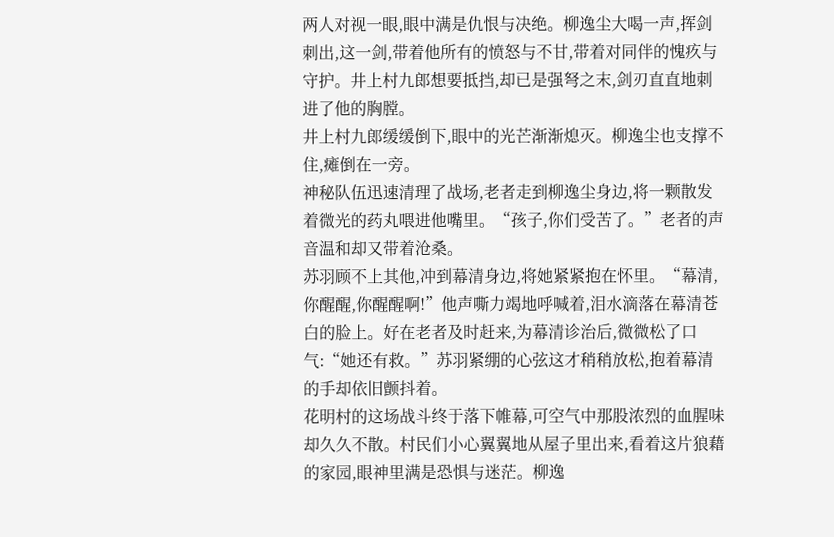两人对视一眼,眼中满是仇恨与决绝。柳逸尘大喝一声,挥剑刺出,这一剑,带着他所有的愤怒与不甘,带着对同伴的愧疚与守护。井上村九郎想要抵挡,却已是强弩之末,剑刃直直地刺进了他的胸膛。
井上村九郎缓缓倒下,眼中的光芒渐渐熄灭。柳逸尘也支撑不住,瘫倒在一旁。
神秘队伍迅速清理了战场,老者走到柳逸尘身边,将一颗散发着微光的药丸喂进他嘴里。“孩子,你们受苦了。”老者的声音温和却又带着沧桑。
苏羽顾不上其他,冲到幕清身边,将她紧紧抱在怀里。“幕清,你醒醒,你醒醒啊!”他声嘶力竭地呼喊着,泪水滴落在幕清苍白的脸上。好在老者及时赶来,为幕清诊治后,微微松了口气:“她还有救。”苏羽紧绷的心弦这才稍稍放松,抱着幕清的手却依旧颤抖着。
花明村的这场战斗终于落下帷幕,可空气中那股浓烈的血腥味却久久不散。村民们小心翼翼地从屋子里出来,看着这片狼藉的家园,眼神里满是恐惧与迷茫。柳逸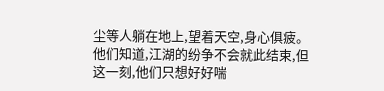尘等人躺在地上,望着天空,身心俱疲。他们知道,江湖的纷争不会就此结束,但这一刻,他们只想好好喘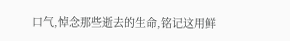口气,悼念那些逝去的生命,铭记这用鲜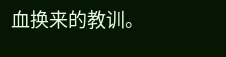血换来的教训。